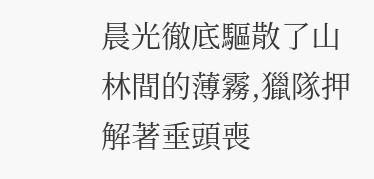晨光徹底驅散了山林間的薄霧,獵隊押解著垂頭喪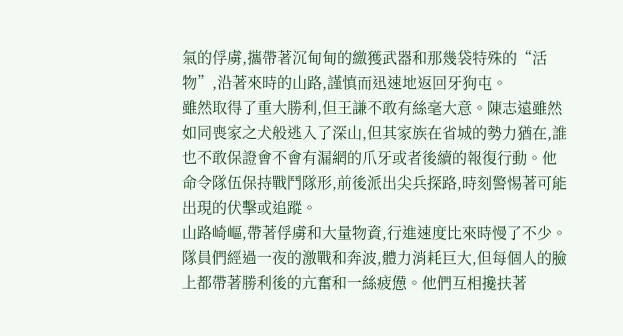氣的俘虜,攜帶著沉甸甸的繳獲武器和那幾袋特殊的“活物”,沿著來時的山路,謹慎而迅速地返回牙狗屯。
雖然取得了重大勝利,但王謙不敢有絲毫大意。陳志遠雖然如同喪家之犬般逃入了深山,但其家族在省城的勢力猶在,誰也不敢保證會不會有漏網的爪牙或者後續的報復行動。他命令隊伍保持戰鬥隊形,前後派出尖兵探路,時刻警惕著可能出現的伏擊或追蹤。
山路崎嶇,帶著俘虜和大量物資,行進速度比來時慢了不少。隊員們經過一夜的激戰和奔波,體力消耗巨大,但每個人的臉上都帶著勝利後的亢奮和一絲疲憊。他們互相攙扶著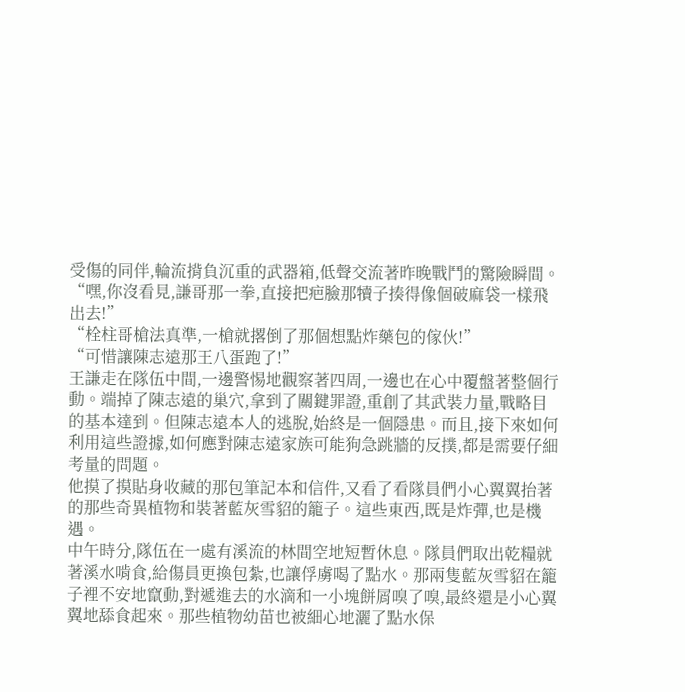受傷的同伴,輪流揹負沉重的武器箱,低聲交流著昨晚戰鬥的驚險瞬間。
“嘿,你沒看見,謙哥那一拳,直接把疤臉那犢子揍得像個破麻袋一樣飛出去!”
“栓柱哥槍法真準,一槍就撂倒了那個想點炸藥包的傢伙!”
“可惜讓陳志遠那王八蛋跑了!”
王謙走在隊伍中間,一邊警惕地觀察著四周,一邊也在心中覆盤著整個行動。端掉了陳志遠的巢穴,拿到了關鍵罪證,重創了其武裝力量,戰略目的基本達到。但陳志遠本人的逃脫,始終是一個隱患。而且,接下來如何利用這些證據,如何應對陳志遠家族可能狗急跳牆的反撲,都是需要仔細考量的問題。
他摸了摸貼身收藏的那包筆記本和信件,又看了看隊員們小心翼翼抬著的那些奇異植物和裝著藍灰雪貂的籠子。這些東西,既是炸彈,也是機遇。
中午時分,隊伍在一處有溪流的林間空地短暫休息。隊員們取出乾糧就著溪水啃食,給傷員更換包紮,也讓俘虜喝了點水。那兩隻藍灰雪貂在籠子裡不安地竄動,對遞進去的水滴和一小塊餅屑嗅了嗅,最終還是小心翼翼地舔食起來。那些植物幼苗也被細心地灑了點水保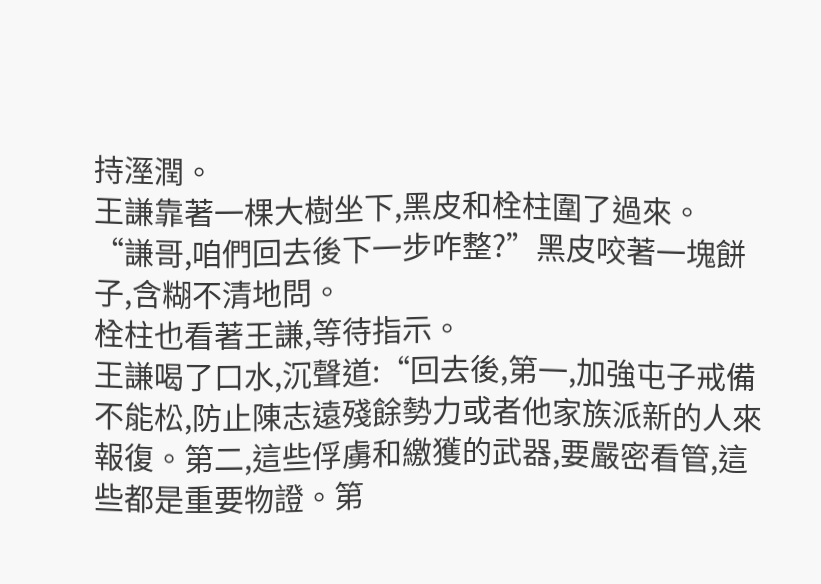持溼潤。
王謙靠著一棵大樹坐下,黑皮和栓柱圍了過來。
“謙哥,咱們回去後下一步咋整?”黑皮咬著一塊餅子,含糊不清地問。
栓柱也看著王謙,等待指示。
王謙喝了口水,沉聲道:“回去後,第一,加強屯子戒備不能松,防止陳志遠殘餘勢力或者他家族派新的人來報復。第二,這些俘虜和繳獲的武器,要嚴密看管,這些都是重要物證。第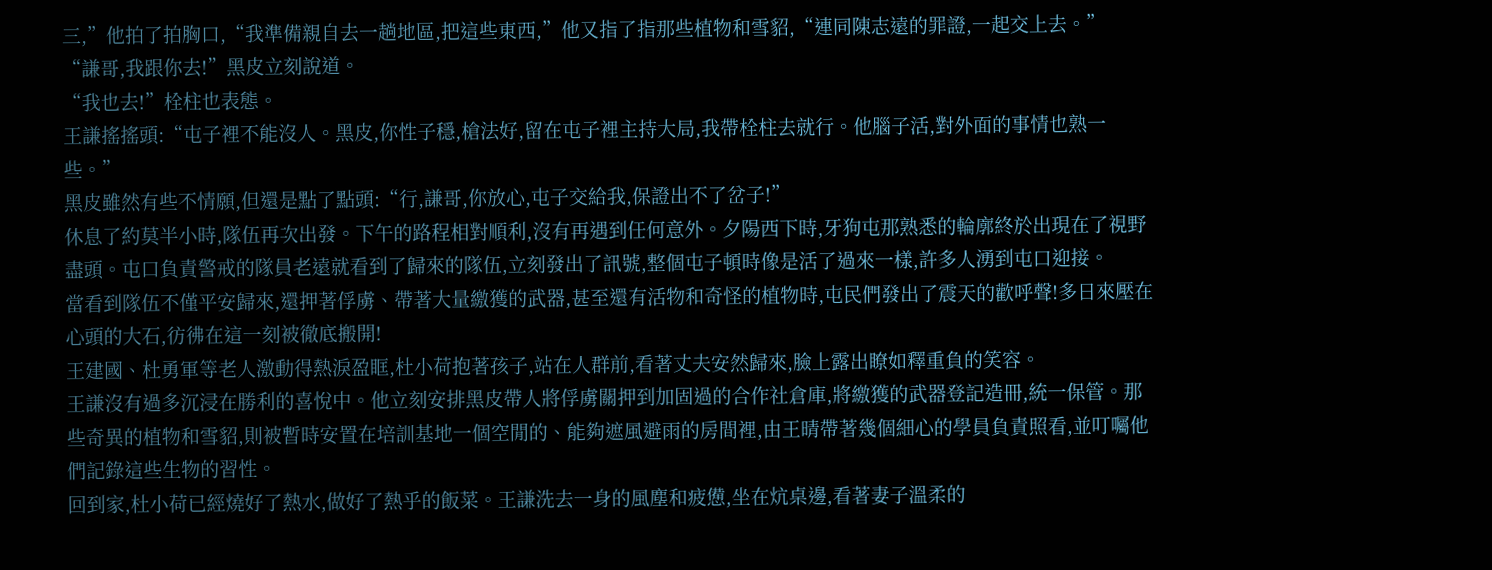三,”他拍了拍胸口,“我準備親自去一趟地區,把這些東西,”他又指了指那些植物和雪貂,“連同陳志遠的罪證,一起交上去。”
“謙哥,我跟你去!”黑皮立刻說道。
“我也去!”栓柱也表態。
王謙搖搖頭:“屯子裡不能沒人。黑皮,你性子穩,槍法好,留在屯子裡主持大局,我帶栓柱去就行。他腦子活,對外面的事情也熟一些。”
黑皮雖然有些不情願,但還是點了點頭:“行,謙哥,你放心,屯子交給我,保證出不了岔子!”
休息了約莫半小時,隊伍再次出發。下午的路程相對順利,沒有再遇到任何意外。夕陽西下時,牙狗屯那熟悉的輪廓終於出現在了視野盡頭。屯口負責警戒的隊員老遠就看到了歸來的隊伍,立刻發出了訊號,整個屯子頓時像是活了過來一樣,許多人湧到屯口迎接。
當看到隊伍不僅平安歸來,還押著俘虜、帶著大量繳獲的武器,甚至還有活物和奇怪的植物時,屯民們發出了震天的歡呼聲!多日來壓在心頭的大石,彷彿在這一刻被徹底搬開!
王建國、杜勇軍等老人激動得熱淚盈眶,杜小荷抱著孩子,站在人群前,看著丈夫安然歸來,臉上露出瞭如釋重負的笑容。
王謙沒有過多沉浸在勝利的喜悅中。他立刻安排黑皮帶人將俘虜關押到加固過的合作社倉庫,將繳獲的武器登記造冊,統一保管。那些奇異的植物和雪貂,則被暫時安置在培訓基地一個空閒的、能夠遮風避雨的房間裡,由王晴帶著幾個細心的學員負責照看,並叮囑他們記錄這些生物的習性。
回到家,杜小荷已經燒好了熱水,做好了熱乎的飯菜。王謙洗去一身的風塵和疲憊,坐在炕桌邊,看著妻子溫柔的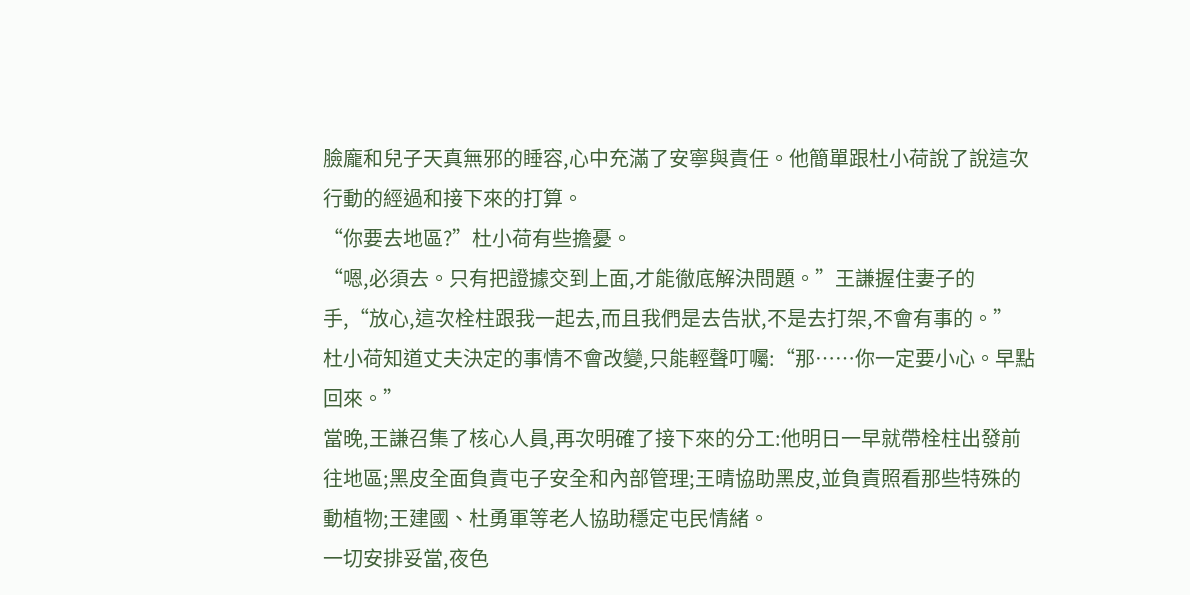臉龐和兒子天真無邪的睡容,心中充滿了安寧與責任。他簡單跟杜小荷說了說這次行動的經過和接下來的打算。
“你要去地區?”杜小荷有些擔憂。
“嗯,必須去。只有把證據交到上面,才能徹底解決問題。”王謙握住妻子的手,“放心,這次栓柱跟我一起去,而且我們是去告狀,不是去打架,不會有事的。”
杜小荷知道丈夫決定的事情不會改變,只能輕聲叮囑:“那……你一定要小心。早點回來。”
當晚,王謙召集了核心人員,再次明確了接下來的分工:他明日一早就帶栓柱出發前往地區;黑皮全面負責屯子安全和內部管理;王晴協助黑皮,並負責照看那些特殊的動植物;王建國、杜勇軍等老人協助穩定屯民情緒。
一切安排妥當,夜色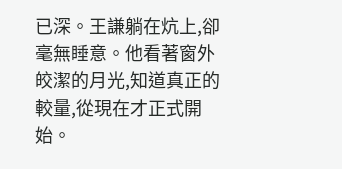已深。王謙躺在炕上,卻毫無睡意。他看著窗外皎潔的月光,知道真正的較量,從現在才正式開始。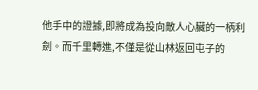他手中的證據,即將成為投向敵人心臟的一柄利劍。而千里轉進,不僅是從山林返回屯子的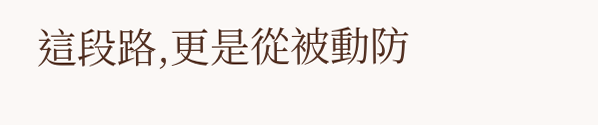這段路,更是從被動防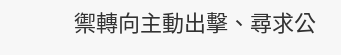禦轉向主動出擊、尋求公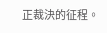正裁決的征程。